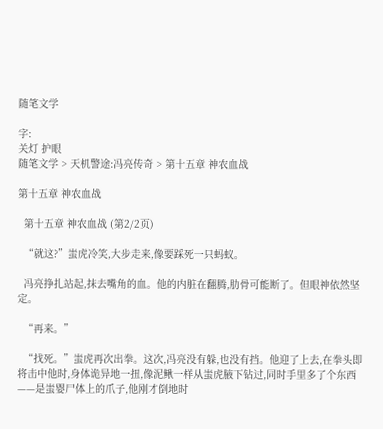随笔文学

字:
关灯 护眼
随笔文学 > 天机警途:冯亮传奇 > 第十五章 神农血战

第十五章 神农血战

  第十五章 神农血战 (第2/2页)

  “就这?”蚩虎冷笑,大步走来,像要踩死一只蚂蚁。

  冯亮挣扎站起,抹去嘴角的血。他的内脏在翻腾,肋骨可能断了。但眼神依然坚定。

  “再来。”

  “找死。”蚩虎再次出拳。这次,冯亮没有躲,也没有挡。他迎了上去,在拳头即将击中他时,身体诡异地一扭,像泥鳅一样从蚩虎腋下钻过,同时手里多了个东西——是蚩婴尸体上的爪子,他刚才倒地时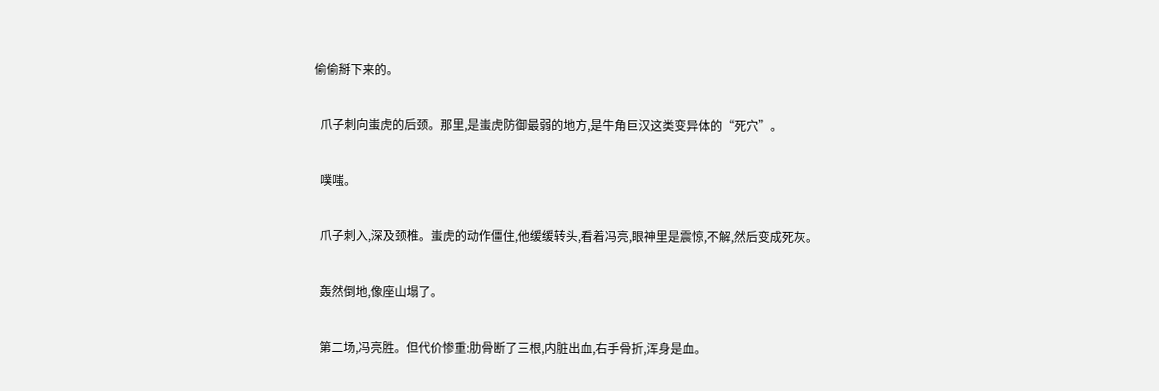偷偷掰下来的。

  爪子刺向蚩虎的后颈。那里,是蚩虎防御最弱的地方,是牛角巨汉这类变异体的“死穴”。

  噗嗤。

  爪子刺入,深及颈椎。蚩虎的动作僵住,他缓缓转头,看着冯亮,眼神里是震惊,不解,然后变成死灰。

  轰然倒地,像座山塌了。

  第二场,冯亮胜。但代价惨重:肋骨断了三根,内脏出血,右手骨折,浑身是血。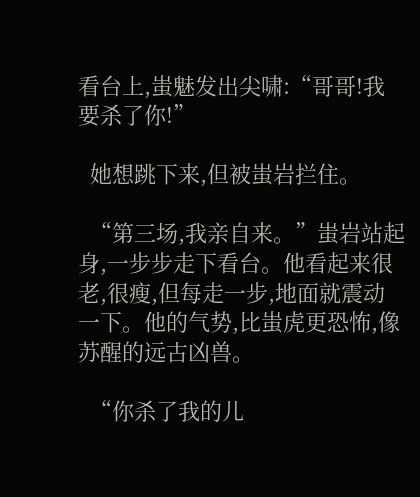看台上,蚩魅发出尖啸:“哥哥!我要杀了你!”

  她想跳下来,但被蚩岩拦住。

  “第三场,我亲自来。”蚩岩站起身,一步步走下看台。他看起来很老,很瘦,但每走一步,地面就震动一下。他的气势,比蚩虎更恐怖,像苏醒的远古凶兽。

  “你杀了我的儿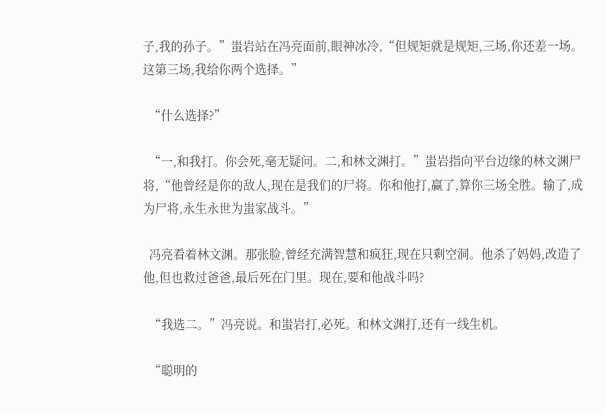子,我的孙子。”蚩岩站在冯亮面前,眼神冰冷,“但规矩就是规矩,三场,你还差一场。这第三场,我给你两个选择。”

  “什么选择?”

  “一,和我打。你会死,毫无疑问。二,和林文渊打。”蚩岩指向平台边缘的林文渊尸将,“他曾经是你的敌人,现在是我们的尸将。你和他打,赢了,算你三场全胜。输了,成为尸将,永生永世为蚩家战斗。”

  冯亮看着林文渊。那张脸,曾经充满智慧和疯狂,现在只剩空洞。他杀了妈妈,改造了他,但也救过爸爸,最后死在门里。现在,要和他战斗吗?

  “我选二。”冯亮说。和蚩岩打,必死。和林文渊打,还有一线生机。

  “聪明的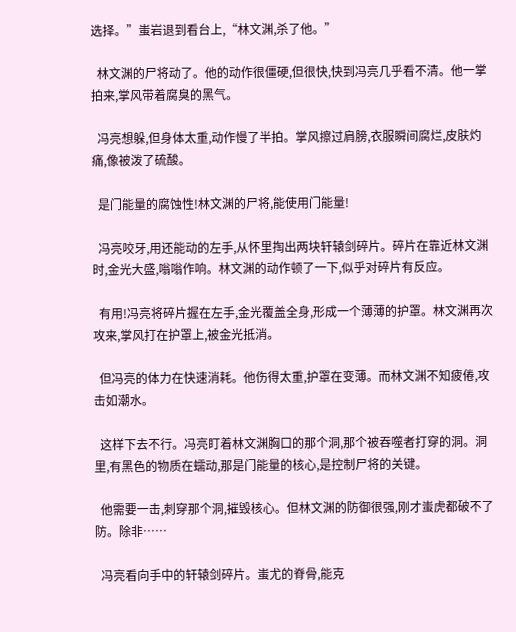选择。”蚩岩退到看台上,“林文渊,杀了他。”

  林文渊的尸将动了。他的动作很僵硬,但很快,快到冯亮几乎看不清。他一掌拍来,掌风带着腐臭的黑气。

  冯亮想躲,但身体太重,动作慢了半拍。掌风擦过肩膀,衣服瞬间腐烂,皮肤灼痛,像被泼了硫酸。

  是门能量的腐蚀性!林文渊的尸将,能使用门能量!

  冯亮咬牙,用还能动的左手,从怀里掏出两块轩辕剑碎片。碎片在靠近林文渊时,金光大盛,嗡嗡作响。林文渊的动作顿了一下,似乎对碎片有反应。

  有用!冯亮将碎片握在左手,金光覆盖全身,形成一个薄薄的护罩。林文渊再次攻来,掌风打在护罩上,被金光抵消。

  但冯亮的体力在快速消耗。他伤得太重,护罩在变薄。而林文渊不知疲倦,攻击如潮水。

  这样下去不行。冯亮盯着林文渊胸口的那个洞,那个被吞噬者打穿的洞。洞里,有黑色的物质在蠕动,那是门能量的核心,是控制尸将的关键。

  他需要一击,刺穿那个洞,摧毁核心。但林文渊的防御很强,刚才蚩虎都破不了防。除非……

  冯亮看向手中的轩辕剑碎片。蚩尤的脊骨,能克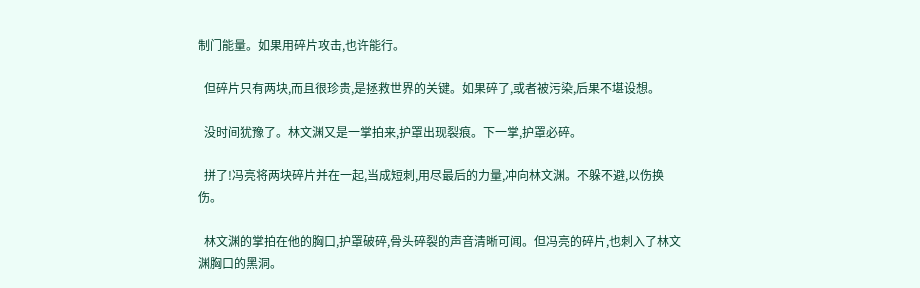制门能量。如果用碎片攻击,也许能行。

  但碎片只有两块,而且很珍贵,是拯救世界的关键。如果碎了,或者被污染,后果不堪设想。

  没时间犹豫了。林文渊又是一掌拍来,护罩出现裂痕。下一掌,护罩必碎。

  拼了!冯亮将两块碎片并在一起,当成短刺,用尽最后的力量,冲向林文渊。不躲不避,以伤换伤。

  林文渊的掌拍在他的胸口,护罩破碎,骨头碎裂的声音清晰可闻。但冯亮的碎片,也刺入了林文渊胸口的黑洞。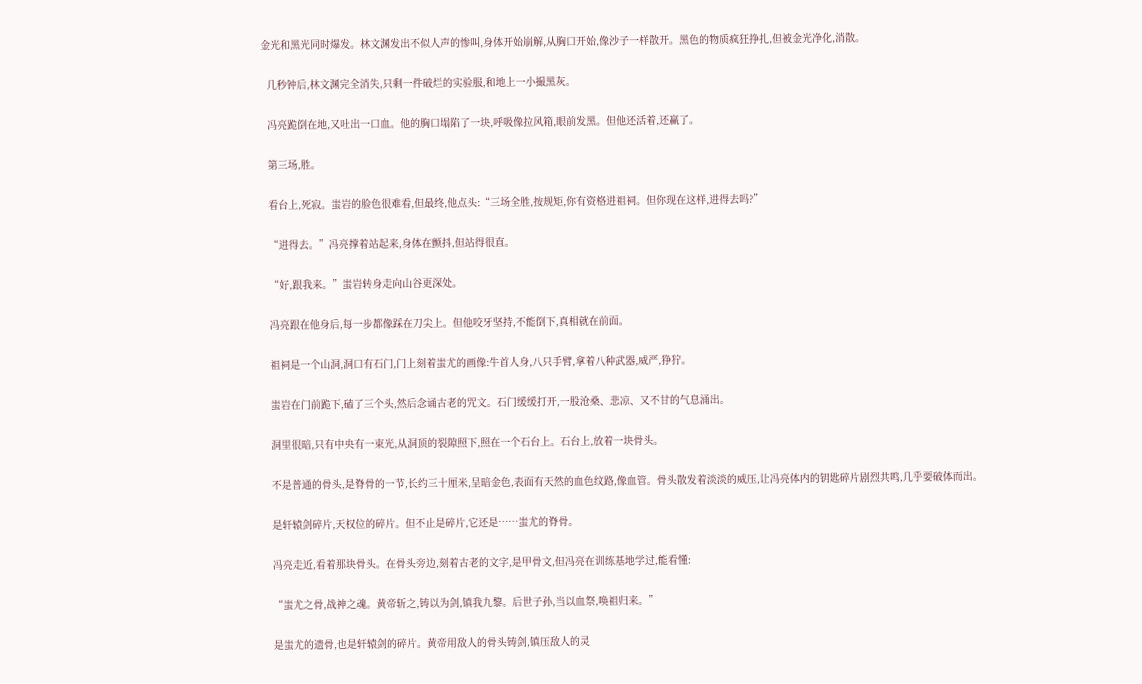金光和黑光同时爆发。林文渊发出不似人声的惨叫,身体开始崩解,从胸口开始,像沙子一样散开。黑色的物质疯狂挣扎,但被金光净化,消散。

  几秒钟后,林文渊完全消失,只剩一件破烂的实验服,和地上一小撮黑灰。

  冯亮跪倒在地,又吐出一口血。他的胸口塌陷了一块,呼吸像拉风箱,眼前发黑。但他还活着,还赢了。

  第三场,胜。

  看台上,死寂。蚩岩的脸色很难看,但最终,他点头:“三场全胜,按规矩,你有资格进祖祠。但你现在这样,进得去吗?”

  “进得去。”冯亮撑着站起来,身体在颤抖,但站得很直。

  “好,跟我来。”蚩岩转身走向山谷更深处。

  冯亮跟在他身后,每一步都像踩在刀尖上。但他咬牙坚持,不能倒下,真相就在前面。

  祖祠是一个山洞,洞口有石门,门上刻着蚩尤的画像:牛首人身,八只手臂,拿着八种武器,威严,狰狞。

  蚩岩在门前跪下,磕了三个头,然后念诵古老的咒文。石门缓缓打开,一股沧桑、悲凉、又不甘的气息涌出。

  洞里很暗,只有中央有一束光,从洞顶的裂隙照下,照在一个石台上。石台上,放着一块骨头。

  不是普通的骨头,是脊骨的一节,长约三十厘米,呈暗金色,表面有天然的血色纹路,像血管。骨头散发着淡淡的威压,让冯亮体内的钥匙碎片剧烈共鸣,几乎要破体而出。

  是轩辕剑碎片,天权位的碎片。但不止是碎片,它还是……蚩尤的脊骨。

  冯亮走近,看着那块骨头。在骨头旁边,刻着古老的文字,是甲骨文,但冯亮在训练基地学过,能看懂:

  “蚩尤之骨,战神之魂。黄帝斩之,铸以为剑,镇我九黎。后世子孙,当以血祭,唤祖归来。”

  是蚩尤的遗骨,也是轩辕剑的碎片。黄帝用敌人的骨头铸剑,镇压敌人的灵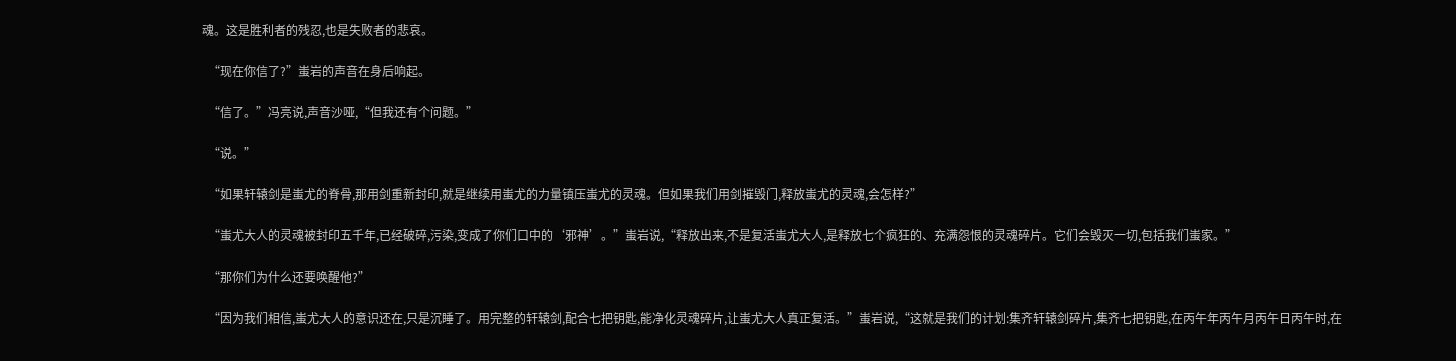魂。这是胜利者的残忍,也是失败者的悲哀。

  “现在你信了?”蚩岩的声音在身后响起。

  “信了。”冯亮说,声音沙哑,“但我还有个问题。”

  “说。”

  “如果轩辕剑是蚩尤的脊骨,那用剑重新封印,就是继续用蚩尤的力量镇压蚩尤的灵魂。但如果我们用剑摧毁门,释放蚩尤的灵魂,会怎样?”

  “蚩尤大人的灵魂被封印五千年,已经破碎,污染,变成了你们口中的‘邪神’。”蚩岩说,“释放出来,不是复活蚩尤大人,是释放七个疯狂的、充满怨恨的灵魂碎片。它们会毁灭一切,包括我们蚩家。”

  “那你们为什么还要唤醒他?”

  “因为我们相信,蚩尤大人的意识还在,只是沉睡了。用完整的轩辕剑,配合七把钥匙,能净化灵魂碎片,让蚩尤大人真正复活。”蚩岩说,“这就是我们的计划:集齐轩辕剑碎片,集齐七把钥匙,在丙午年丙午月丙午日丙午时,在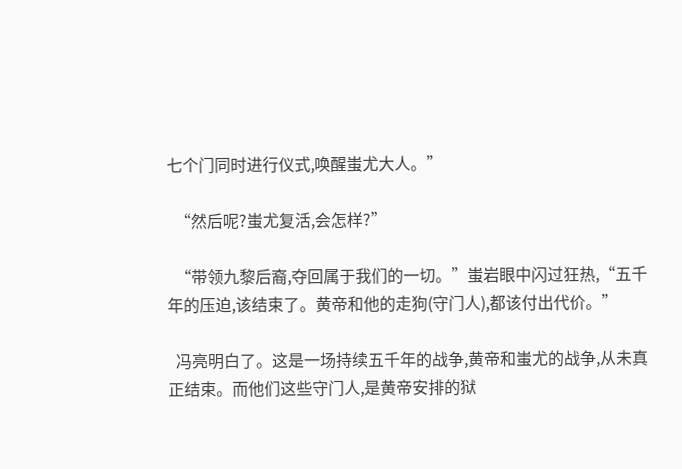七个门同时进行仪式,唤醒蚩尤大人。”

  “然后呢?蚩尤复活,会怎样?”

  “带领九黎后裔,夺回属于我们的一切。”蚩岩眼中闪过狂热,“五千年的压迫,该结束了。黄帝和他的走狗(守门人),都该付出代价。”

  冯亮明白了。这是一场持续五千年的战争,黄帝和蚩尤的战争,从未真正结束。而他们这些守门人,是黄帝安排的狱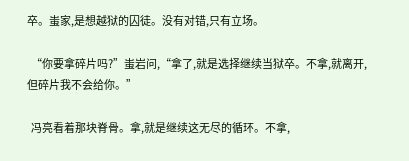卒。蚩家,是想越狱的囚徒。没有对错,只有立场。

  “你要拿碎片吗?”蚩岩问,“拿了,就是选择继续当狱卒。不拿,就离开,但碎片我不会给你。”

  冯亮看着那块脊骨。拿,就是继续这无尽的循环。不拿,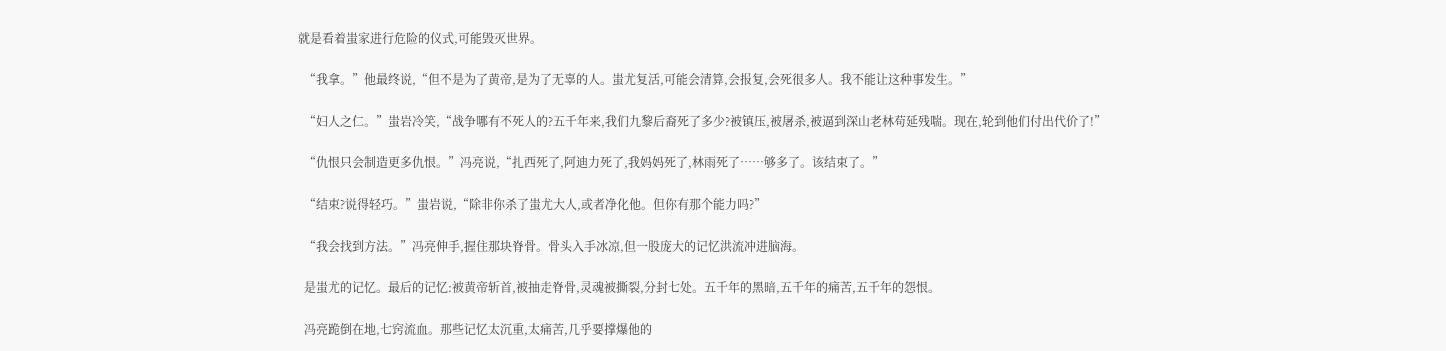就是看着蚩家进行危险的仪式,可能毁灭世界。

  “我拿。”他最终说,“但不是为了黄帝,是为了无辜的人。蚩尤复活,可能会清算,会报复,会死很多人。我不能让这种事发生。”

  “妇人之仁。”蚩岩冷笑,“战争哪有不死人的?五千年来,我们九黎后裔死了多少?被镇压,被屠杀,被逼到深山老林苟延残喘。现在,轮到他们付出代价了!”

  “仇恨只会制造更多仇恨。”冯亮说,“扎西死了,阿迪力死了,我妈妈死了,林雨死了……够多了。该结束了。”

  “结束?说得轻巧。”蚩岩说,“除非你杀了蚩尤大人,或者净化他。但你有那个能力吗?”

  “我会找到方法。”冯亮伸手,握住那块脊骨。骨头入手冰凉,但一股庞大的记忆洪流冲进脑海。

  是蚩尤的记忆。最后的记忆:被黄帝斩首,被抽走脊骨,灵魂被撕裂,分封七处。五千年的黑暗,五千年的痛苦,五千年的怨恨。

  冯亮跪倒在地,七窍流血。那些记忆太沉重,太痛苦,几乎要撑爆他的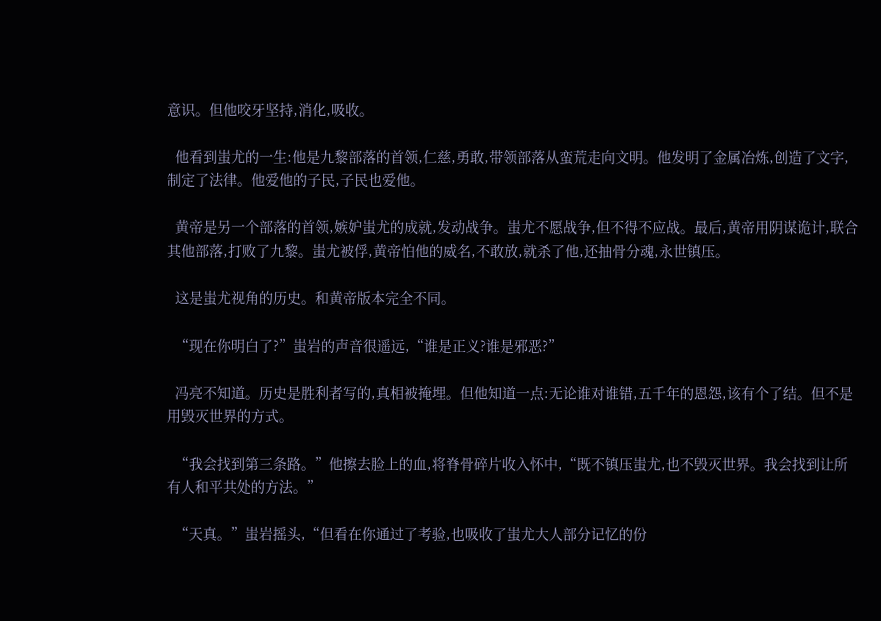意识。但他咬牙坚持,消化,吸收。

  他看到蚩尤的一生:他是九黎部落的首领,仁慈,勇敢,带领部落从蛮荒走向文明。他发明了金属冶炼,创造了文字,制定了法律。他爱他的子民,子民也爱他。

  黄帝是另一个部落的首领,嫉妒蚩尤的成就,发动战争。蚩尤不愿战争,但不得不应战。最后,黄帝用阴谋诡计,联合其他部落,打败了九黎。蚩尤被俘,黄帝怕他的威名,不敢放,就杀了他,还抽骨分魂,永世镇压。

  这是蚩尤视角的历史。和黄帝版本完全不同。

  “现在你明白了?”蚩岩的声音很遥远,“谁是正义?谁是邪恶?”

  冯亮不知道。历史是胜利者写的,真相被掩埋。但他知道一点:无论谁对谁错,五千年的恩怨,该有个了结。但不是用毁灭世界的方式。

  “我会找到第三条路。”他擦去脸上的血,将脊骨碎片收入怀中,“既不镇压蚩尤,也不毁灭世界。我会找到让所有人和平共处的方法。”

  “天真。”蚩岩摇头,“但看在你通过了考验,也吸收了蚩尤大人部分记忆的份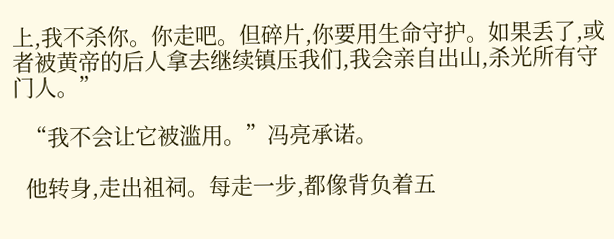上,我不杀你。你走吧。但碎片,你要用生命守护。如果丢了,或者被黄帝的后人拿去继续镇压我们,我会亲自出山,杀光所有守门人。”

  “我不会让它被滥用。”冯亮承诺。

  他转身,走出祖祠。每走一步,都像背负着五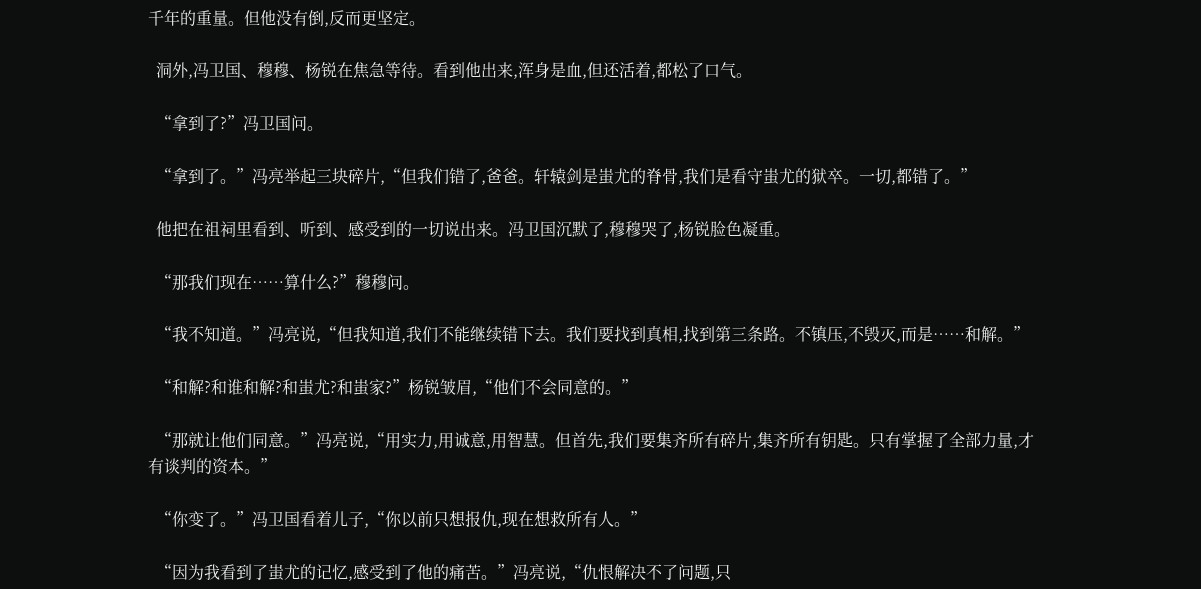千年的重量。但他没有倒,反而更坚定。

  洞外,冯卫国、穆穆、杨锐在焦急等待。看到他出来,浑身是血,但还活着,都松了口气。

  “拿到了?”冯卫国问。

  “拿到了。”冯亮举起三块碎片,“但我们错了,爸爸。轩辕剑是蚩尤的脊骨,我们是看守蚩尤的狱卒。一切,都错了。”

  他把在祖祠里看到、听到、感受到的一切说出来。冯卫国沉默了,穆穆哭了,杨锐脸色凝重。

  “那我们现在……算什么?”穆穆问。

  “我不知道。”冯亮说,“但我知道,我们不能继续错下去。我们要找到真相,找到第三条路。不镇压,不毁灭,而是……和解。”

  “和解?和谁和解?和蚩尤?和蚩家?”杨锐皱眉,“他们不会同意的。”

  “那就让他们同意。”冯亮说,“用实力,用诚意,用智慧。但首先,我们要集齐所有碎片,集齐所有钥匙。只有掌握了全部力量,才有谈判的资本。”

  “你变了。”冯卫国看着儿子,“你以前只想报仇,现在想救所有人。”

  “因为我看到了蚩尤的记忆,感受到了他的痛苦。”冯亮说,“仇恨解决不了问题,只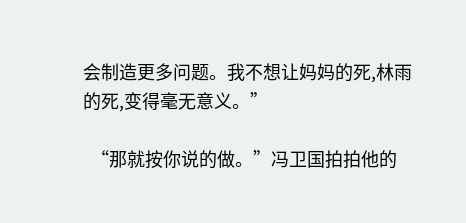会制造更多问题。我不想让妈妈的死,林雨的死,变得毫无意义。”

  “那就按你说的做。”冯卫国拍拍他的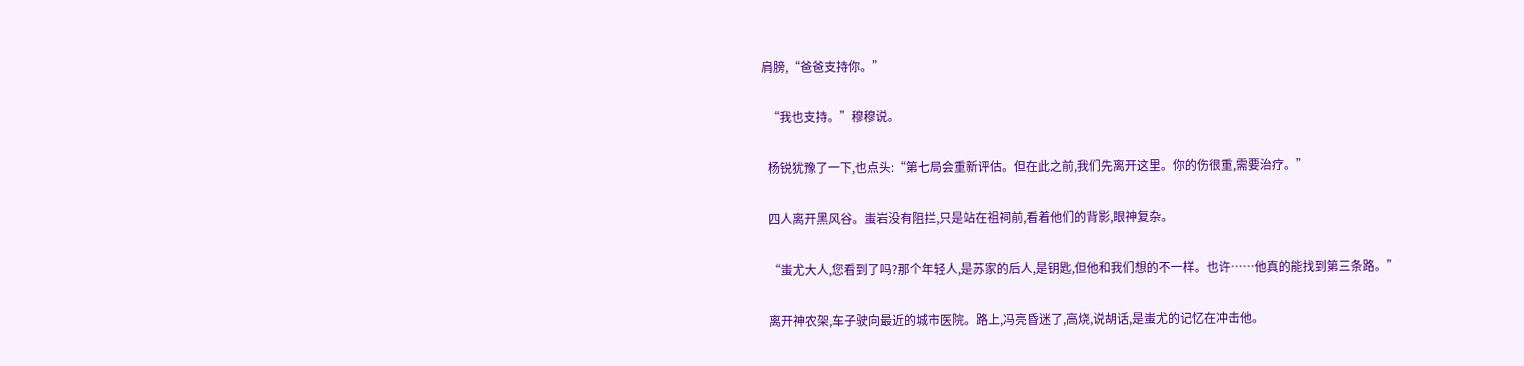肩膀,“爸爸支持你。”

  “我也支持。”穆穆说。

  杨锐犹豫了一下,也点头:“第七局会重新评估。但在此之前,我们先离开这里。你的伤很重,需要治疗。”

  四人离开黑风谷。蚩岩没有阻拦,只是站在祖祠前,看着他们的背影,眼神复杂。

  “蚩尤大人,您看到了吗?那个年轻人,是苏家的后人,是钥匙,但他和我们想的不一样。也许……他真的能找到第三条路。”

  离开神农架,车子驶向最近的城市医院。路上,冯亮昏迷了,高烧,说胡话,是蚩尤的记忆在冲击他。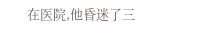在医院,他昏迷了三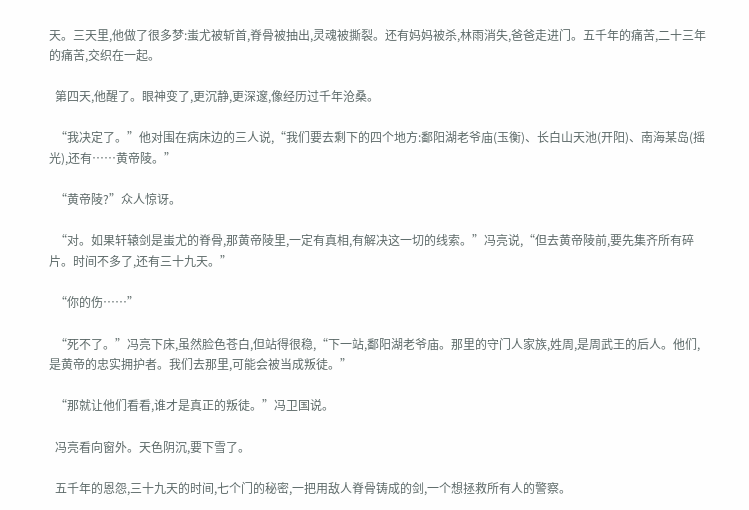天。三天里,他做了很多梦:蚩尤被斩首,脊骨被抽出,灵魂被撕裂。还有妈妈被杀,林雨消失,爸爸走进门。五千年的痛苦,二十三年的痛苦,交织在一起。

  第四天,他醒了。眼神变了,更沉静,更深邃,像经历过千年沧桑。

  “我决定了。”他对围在病床边的三人说,“我们要去剩下的四个地方:鄱阳湖老爷庙(玉衡)、长白山天池(开阳)、南海某岛(摇光),还有……黄帝陵。”

  “黄帝陵?”众人惊讶。

  “对。如果轩辕剑是蚩尤的脊骨,那黄帝陵里,一定有真相,有解决这一切的线索。”冯亮说,“但去黄帝陵前,要先集齐所有碎片。时间不多了,还有三十九天。”

  “你的伤……”

  “死不了。”冯亮下床,虽然脸色苍白,但站得很稳,“下一站,鄱阳湖老爷庙。那里的守门人家族,姓周,是周武王的后人。他们,是黄帝的忠实拥护者。我们去那里,可能会被当成叛徒。”

  “那就让他们看看,谁才是真正的叛徒。”冯卫国说。

  冯亮看向窗外。天色阴沉,要下雪了。

  五千年的恩怨,三十九天的时间,七个门的秘密,一把用敌人脊骨铸成的剑,一个想拯救所有人的警察。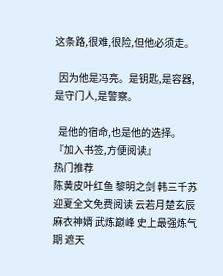这条路,很难,很险,但他必须走。

  因为他是冯亮。是钥匙,是容器,是守门人,是警察。

  是他的宿命,也是他的选择。
『加入书签,方便阅读』
热门推荐
陈黄皮叶红鱼 黎明之剑 韩三千苏迎夏全文免费阅读 云若月楚玄辰 麻衣神婿 武炼巅峰 史上最强炼气期 遮天